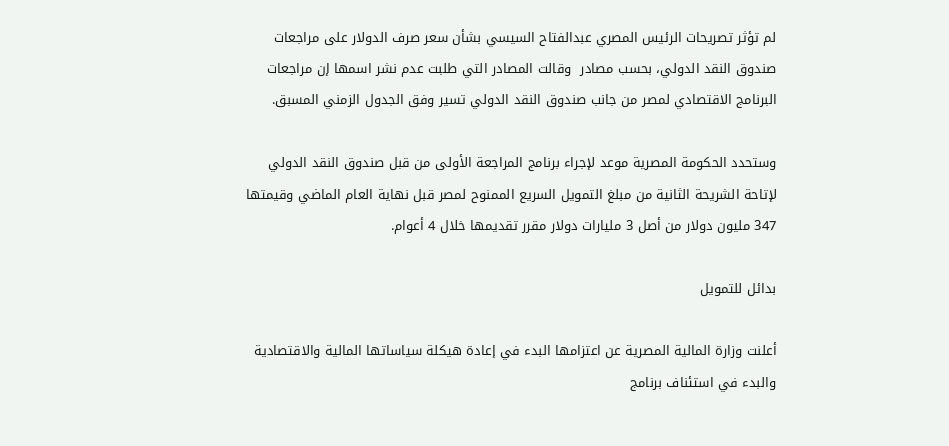لم تؤثر تصريحات الرئيس المصري عبدالفتاح السيسي بشأن سعر صرف الدولار على مراجعات صندوق النقد الدولي، بحسب مصادر  وقالت المصادر التي طلبت عدم نشر اسمها إن مراجعات البرنامج الاقتصادي لمصر من جانب صندوق النقد الدولي تسير وفق الجدول الزمني المسبق.

وستحدد الحكومة المصرية موعد لإجراء برنامج المراجعة الأولى من قبل صندوق النقد الدولي لإتاحة الشريحة الثانية من مبلغ التمويل السريع الممنوح لمصر قبل نهاية العام الماضي وقيمتها 347 مليون دولار من أصل 3 مليارات دولار مقرر تقديمها خلال 4 أعوام.

بدائل للتمويل

أعلنت وزارة المالية المصرية عن اعتزامها البدء في إعادة هيكلة سياساتها المالية والاقتصادية والبدء في استئناف برنامج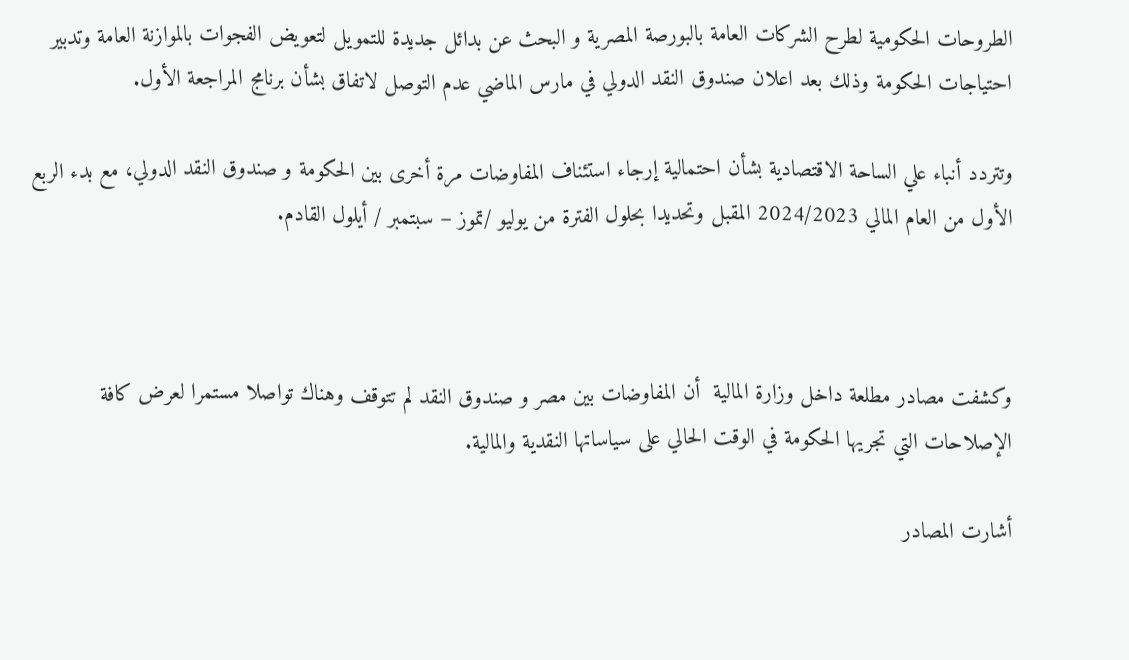الطروحات الحكومية لطرح الشركات العامة بالبورصة المصرية و البحث عن بدائل جديدة للتمويل لتعويض الفجوات بالموازنة العامة وتدبير احتياجات الحكومة وذلك بعد اعلان صندوق النقد الدولي في مارس الماضي عدم التوصل لاتفاق بشأن برنامج المراجعة الأول.

وتتردد أنباء علي الساحة الاقتصادية بشأن احتمالية إرجاء استئناف المفاوضات مرة أخرى بين الحكومة و صندوق النقد الدولي، مع بدء الربع الأول من العام المالي 2024/2023 المقبل وتحديدا بحلول الفترة من يوليو /تموز – سبتمبر / أيلول القادم.



وكشفت مصادر مطلعة داخل وزارة المالية  أن المفاوضات بين مصر و صندوق النقد لم تتوقف وهناك تواصلا مستمرا لعرض كافة الإصلاحات التي تجريها الحكومة في الوقت الحالي على سياساتها النقدية والمالية.

أشارت المصادر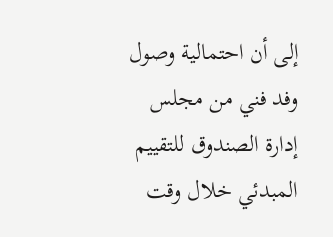إلى أن احتمالية وصول وفد فني من مجلس إدارة الصندوق للتقييم المبدئي خلال وقت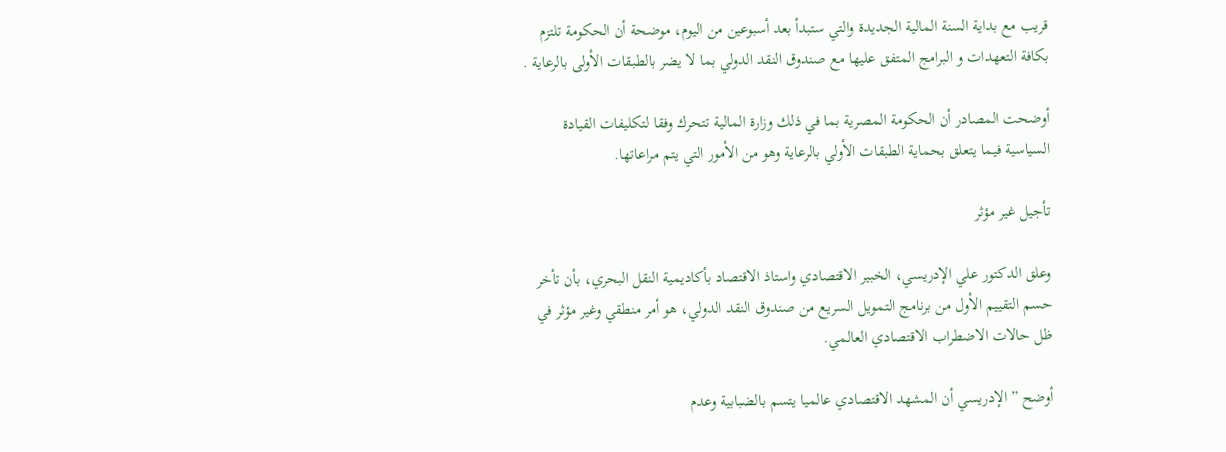قريب مع بداية السنة المالية الجديدة والتي ستبدأ بعد أسبوعين من اليوم، موضحة أن الحكومة تلتزم بكافة التعهدات و البرامج المتفق عليها مع صندوق النقد الدولي بما لا يضر بالطبقات الأولى بالرعاية .

أوضحت المصادر أن الحكومة المصرية بما في ذلك وزارة المالية تتحرك وفقا لتكليفات القيادة السياسية فيما يتعلق بحماية الطبقات الأولي بالرعاية وهو من الأمور التي يتم مراعاتها.

تأجيل غير مؤثر

وعلق الدكتور علي الإدريسي، الخبير الاقتصادي واستاذ الاقتصاد بأكاديمية النقل البحري، بأن تأخر حسم التقييم الأول من برنامج التمويل السريع من صندوق النقد الدولي، هو أمر منطقي وغير مؤثر في ظل حالات الاضطراب الاقتصادي العالمي.

أوضح ” الإدريسي أن المشهد الاقتصادي عالميا يتسم بالضبابية وعدم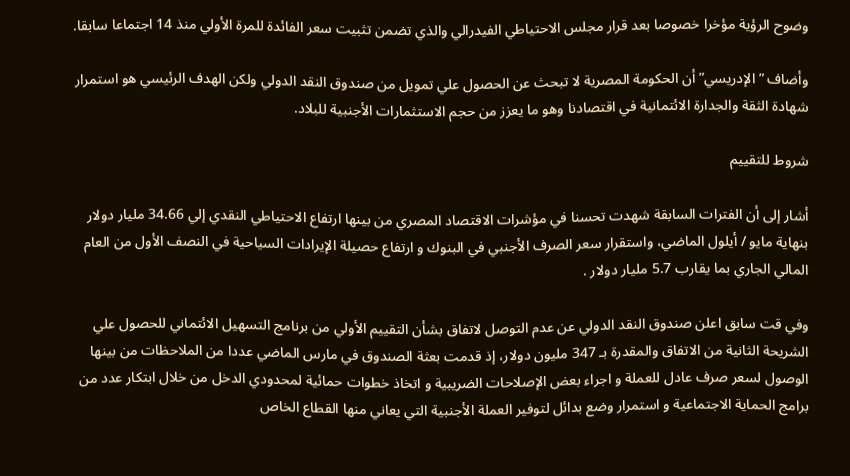وضوح الرؤية مؤخرا خصوصا بعد قرار مجلس الاحتياطي الفيدرالي والذي تضمن تثبيت سعر الفائدة للمرة الأولي منذ 14 اجتماعا سابقا.

وأضاف ” الإدريسي” أن الحكومة المصرية لا تبحث عن الحصول علي تمويل من صندوق النقد الدولي ولكن الهدف الرئيسي هو استمرار شهادة الثقة والجدارة الائتمانية في اقتصادنا وهو ما يعزز من حجم الاستثمارات الأجنبية للبلاد.

شروط للتقييم

أشار إلى أن الفترات السابقة شهدت تحسنا في مؤشرات الاقتصاد المصري من بينها ارتفاع الاحتياطي النقدي إلي 34.66 مليار دولار بنهاية مايو / أيلول الماضي، واستقرار سعر الصرف الأجنبي في البنوك و ارتفاع حصيلة الإيرادات السياحية في النصف الأول من العام المالي الجاري بما يقارب 5.7 مليار دولار .

وفي قت سابق اعلن صندوق النقد الدولي عن عدم التوصل لاتفاق بشأن التقييم الأولي من برنامج التسهيل الائتماني للحصول علي الشريحة الثانية من الاتفاق والمقدرة بـ 347 مليون دولار، إذ قدمت بعثة الصندوق في مارس الماضي عددا من الملاحظات من بينها الوصول لسعر صرف عادل للعملة و اجراء بعض الإصلاحات الضريبية و اتخاذ خطوات حمائية لمحدودي الدخل من خلال ابتكار عدد من برامج الحماية الاجتماعية و استمرار وضع بدائل لتوفير العملة الأجنبية التي يعاني منها القطاع الخاص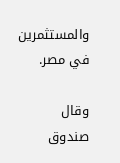والمستثمرين في مصر.

وقال صندوق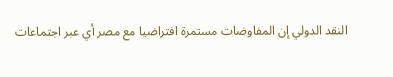النقد الدولي إن المفاوضات مستمرة افتراضيا مع مصر أي عبر اجتماعات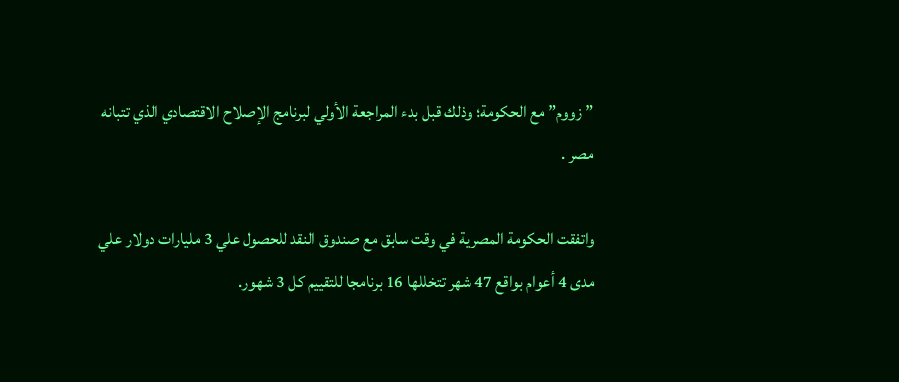” زووم” مع الحكومة؛ وذلك قبل بدء المراجعة الأولي لبرنامج الإصلاح الاقتصادي الذي تتبانه مصر .

واتفقت الحكومة المصرية في وقت سابق مع صندوق النقد للحصول علي 3 مليارات دولار علي مدى 4 أعوام بواقع 47 شهر تتخللها 16 برنامجا للتقييم كل 3 شهور.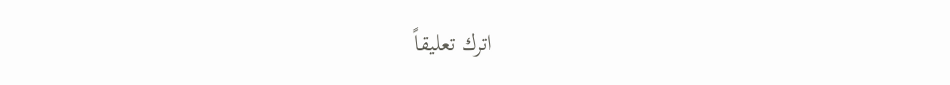اترك تعليقاً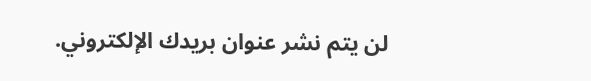لن يتم نشر عنوان بريدك الإلكتروني.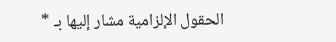الحقول الإلزامية مشار إليها بـ *